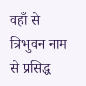वहाँ से त्रिभुवन नाम से प्रसिद्ध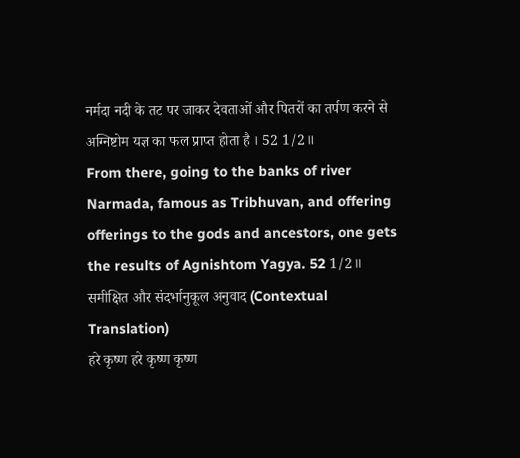नर्मदा नदी के तट पर जाकर देवताओं और पितरों का तर्पण करने से अग्निष्टोम यज्ञ का फल प्राप्त होता है । 52 1/2॥
From there, going to the banks of river Narmada, famous as Tribhuvan, and offering offerings to the gods and ancestors, one gets the results of Agnishtom Yagya. 52 1/2॥
समीक्षित और संदर्भानुकूल अनुवाद (Contextual Translation)
हरे कृष्ण हरे कृष्ण कृष्ण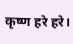कृष्ण हरे हरे।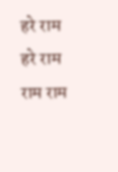हरे राम हरे राम राम राम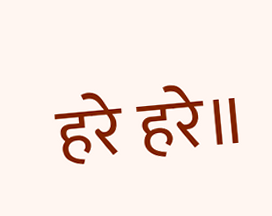हरे हरे॥